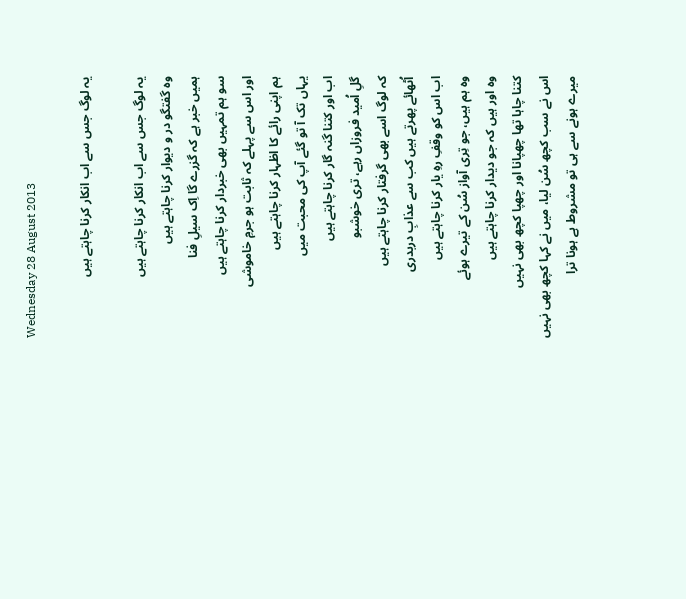Wednesday 28 August 2013

یہ لوگ جس سے اب انکار کرنا چاہتے ہیں

یہ لوگ جس سے اب انکار کرنا چاہتے ہیں
وہ گفتگو در و دیوار کرنا چاہتے ہیں
ہمیں خبر ہے کہ گزرے گا اِک سیلِ فنا
سو ہم تمہیں بھی خبردار کرنا چاہتے ہیں
اور اس سے پہلے کہ ثابت ہو جرمِ خاموشی
ہم اپنی رائے کا اظہار کرنا چاہتے ہیں
یہاں تک آ تو گئے آپ کی محبت میں
اب اور کتنا گنہ گار کرنا چاہتے ہیں
گلِ اُمید فروزاں رہے، تری خوشبو
کہ لوگ اسے بھی گرفتار کرنا چاہتے ہیں
اُٹھائے پھرتے ہیں کب سے عذابِ دربدری
اب اس کو وقفِ رہِ یار کرنا چاہتے ہیں
وہ ہم ہیں، جو تِری آواز سُن کے تیرے ہوئے
وہ اور ہیں کہ جو دیدار کرنا چاہتے ہیں
کتنا چاہا تھا چھپانا اور چھپا کچھ بھی نہیں
اس نے سب کچھ سُن لیا، میں نے کہا کچھ بھی نہیں
میرے ہونے سے ہی تو مشروط ہے ہونا ترا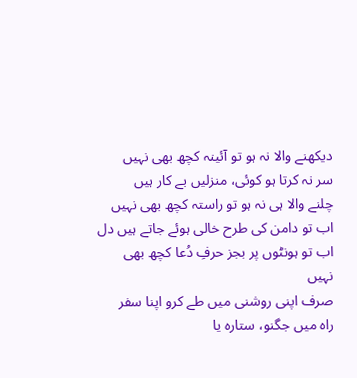دیکھنے والا نہ ہو تو آئینہ کچھ بھی نہیں
سر نہ کرتا ہو کوئی، منزلیں بے کار ہیں
چلنے والا ہی نہ ہو تو راستہ کچھ بھی نہیں
اب تو دامن کی طرح خالی ہوئے جاتے ہیں دل
اب تو ہونٹوں پر بجز حرفِ دُعا کچھ بھی نہیں
صرف اپنی روشنی میں طے کرو اپنا سفر
راہ میں جگنو، ستارہ یا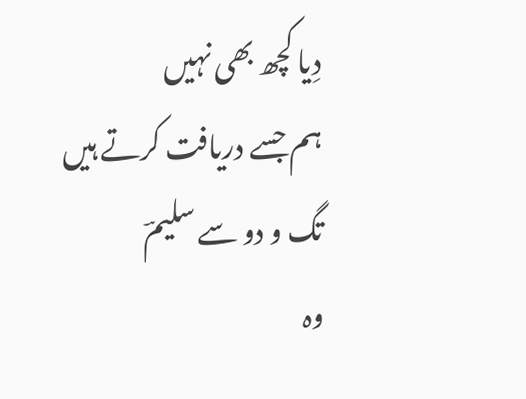دِیا کچھ بھی نہیں
ہم جسے دریافت کرتے ہیں تگ و دو سے سلیمؔ
وہ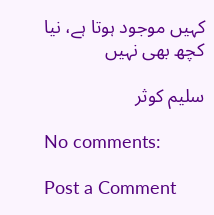کہیں موجود ہوتا ہے، نیا کچھ بھی نہیں

سلیم کوثر

No comments:

Post a Comment